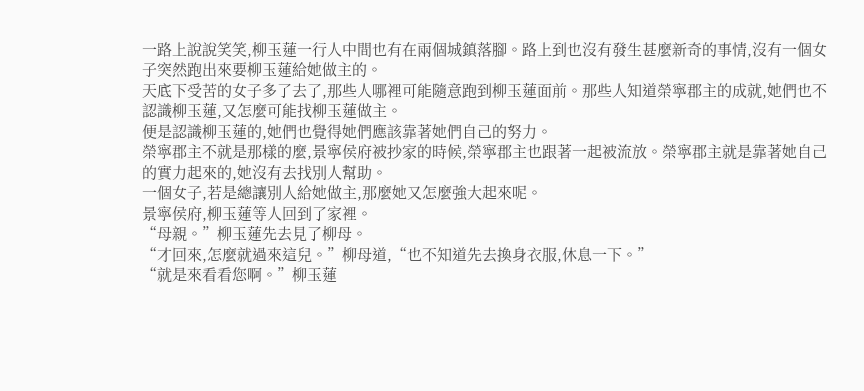一路上說說笑笑,柳玉蓮一行人中間也有在兩個城鎮落腳。路上到也沒有發生甚麼新奇的事情,沒有一個女子突然跑出來要柳玉蓮給她做主的。
天底下受苦的女子多了去了,那些人哪裡可能隨意跑到柳玉蓮面前。那些人知道榮寧郡主的成就,她們也不認識柳玉蓮,又怎麼可能找柳玉蓮做主。
便是認識柳玉蓮的,她們也覺得她們應該靠著她們自己的努力。
榮寧郡主不就是那樣的麼,景寧侯府被抄家的時候,榮寧郡主也跟著一起被流放。榮寧郡主就是靠著她自己的實力起來的,她沒有去找別人幫助。
一個女子,若是總讓別人給她做主,那麼她又怎麼強大起來呢。
景寧侯府,柳玉蓮等人回到了家裡。
“母親。”柳玉蓮先去見了柳母。
“才回來,怎麼就過來這兒。”柳母道,“也不知道先去換身衣服,休息一下。”
“就是來看看您啊。”柳玉蓮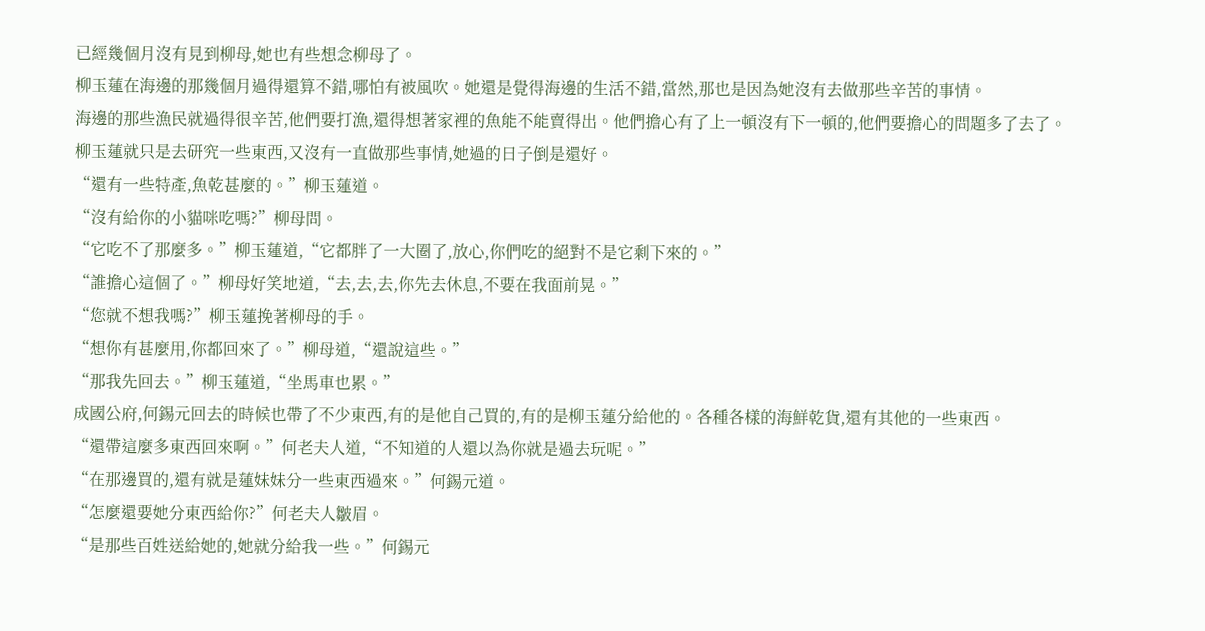已經幾個月沒有見到柳母,她也有些想念柳母了。
柳玉蓮在海邊的那幾個月過得還算不錯,哪怕有被風吹。她還是覺得海邊的生活不錯,當然,那也是因為她沒有去做那些辛苦的事情。
海邊的那些漁民就過得很辛苦,他們要打漁,還得想著家裡的魚能不能賣得出。他們擔心有了上一頓沒有下一頓的,他們要擔心的問題多了去了。
柳玉蓮就只是去研究一些東西,又沒有一直做那些事情,她過的日子倒是還好。
“還有一些特產,魚乾甚麼的。”柳玉蓮道。
“沒有給你的小貓咪吃嗎?”柳母問。
“它吃不了那麼多。”柳玉蓮道,“它都胖了一大圈了,放心,你們吃的絕對不是它剩下來的。”
“誰擔心這個了。”柳母好笑地道,“去,去,去,你先去休息,不要在我面前晃。”
“您就不想我嗎?”柳玉蓮挽著柳母的手。
“想你有甚麼用,你都回來了。”柳母道,“還說這些。”
“那我先回去。”柳玉蓮道,“坐馬車也累。”
成國公府,何錫元回去的時候也帶了不少東西,有的是他自己買的,有的是柳玉蓮分給他的。各種各樣的海鮮乾貨,還有其他的一些東西。
“還帶這麼多東西回來啊。”何老夫人道,“不知道的人還以為你就是過去玩呢。”
“在那邊買的,還有就是蓮妹妹分一些東西過來。”何錫元道。
“怎麼還要她分東西給你?”何老夫人皺眉。
“是那些百姓送給她的,她就分給我一些。”何錫元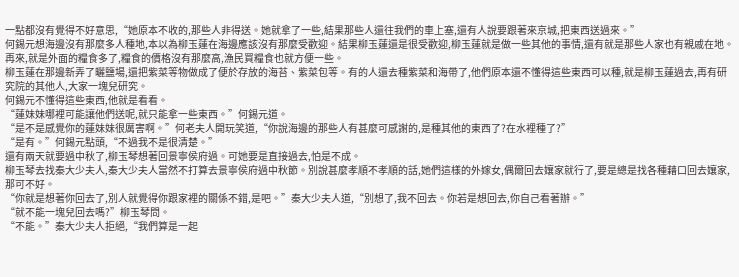一點都沒有覺得不好意思,“她原本不收的,那些人非得送。她就拿了一些,結果那些人還往我們的車上塞,還有人說要跟著來京城,把東西送過來。”
何錫元想海邊沒有那麼多人種地,本以為柳玉蓮在海邊應該沒有那麼受歡迎。結果柳玉蓮還是很受歡迎,柳玉蓮就是做一些其他的事情,還有就是那些人家也有親戚在地。再來,就是外面的糧食多了,糧食的價格沒有那麼高,漁民買糧食也就方便一些。
柳玉蓮在那邊新弄了曬鹽場,還把紫菜等物做成了便於存放的海苔、紫菜包等。有的人還去種紫菜和海帶了,他們原本還不懂得這些東西可以種,就是柳玉蓮過去,再有研究院的其他人,大家一塊兒研究。
何錫元不懂得這些東西,他就是看看。
“蓮妹妹哪裡可能讓他們送呢,就只能拿一些東西。”何錫元道。
“是不是感覺你的蓮妹妹很厲害啊。”何老夫人開玩笑道,“你說海邊的那些人有甚麼可感謝的,是種其他的東西了?在水裡種了?”
“是有。”何錫元點頭,“不過我不是很清楚。”
還有兩天就要過中秋了,柳玉琴想著回景寧侯府過。可她要是直接過去,怕是不成。
柳玉琴去找秦大少夫人,秦大少夫人當然不打算去景寧侯府過中秋節。別說甚麼孝順不孝順的話,她們這樣的外嫁女,偶爾回去孃家就行了,要是總是找各種藉口回去孃家,那可不好。
“你就是想著你回去了,別人就覺得你跟家裡的關係不錯,是吧。”秦大少夫人道,“別想了,我不回去。你若是想回去,你自己看著辦。”
“就不能一塊兒回去嗎?”柳玉琴問。
“不能。”秦大少夫人拒絕,“我們算是一起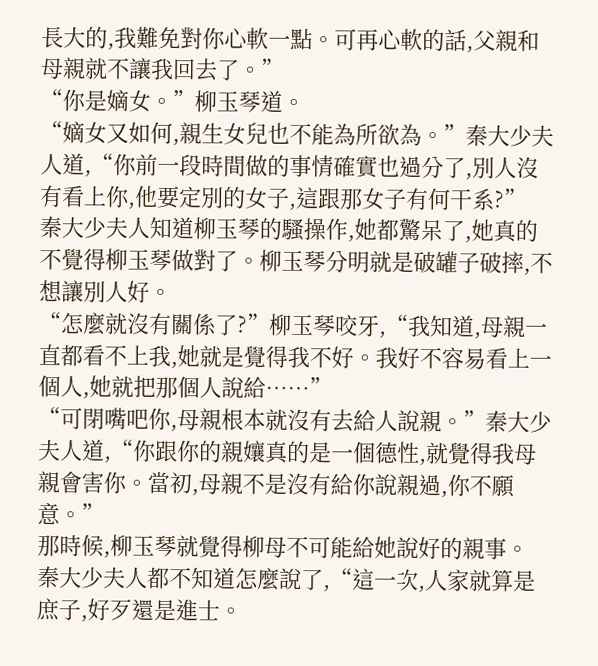長大的,我難免對你心軟一點。可再心軟的話,父親和母親就不讓我回去了。”
“你是嫡女。”柳玉琴道。
“嫡女又如何,親生女兒也不能為所欲為。”秦大少夫人道,“你前一段時間做的事情確實也過分了,別人沒有看上你,他要定別的女子,這跟那女子有何干系?”
秦大少夫人知道柳玉琴的騷操作,她都驚呆了,她真的不覺得柳玉琴做對了。柳玉琴分明就是破罐子破摔,不想讓別人好。
“怎麼就沒有關係了?”柳玉琴咬牙,“我知道,母親一直都看不上我,她就是覺得我不好。我好不容易看上一個人,她就把那個人說給……”
“可閉嘴吧你,母親根本就沒有去給人說親。”秦大少夫人道,“你跟你的親孃真的是一個德性,就覺得我母親會害你。當初,母親不是沒有給你說親過,你不願意。”
那時候,柳玉琴就覺得柳母不可能給她說好的親事。
秦大少夫人都不知道怎麼說了,“這一次,人家就算是庶子,好歹還是進士。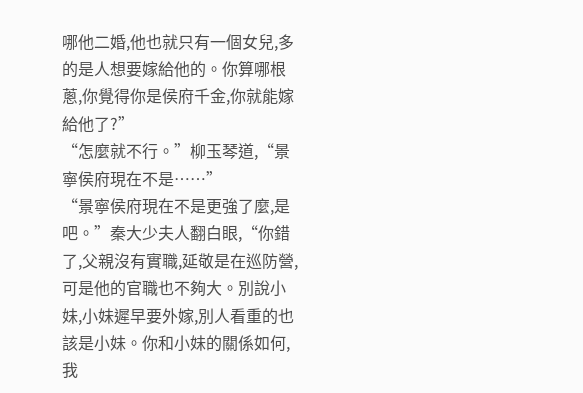哪他二婚,他也就只有一個女兒,多的是人想要嫁給他的。你算哪根蔥,你覺得你是侯府千金,你就能嫁給他了?”
“怎麼就不行。”柳玉琴道,“景寧侯府現在不是……”
“景寧侯府現在不是更強了麼,是吧。”秦大少夫人翻白眼,“你錯了,父親沒有實職,延敬是在巡防營,可是他的官職也不夠大。別說小妹,小妹遲早要外嫁,別人看重的也該是小妹。你和小妹的關係如何,我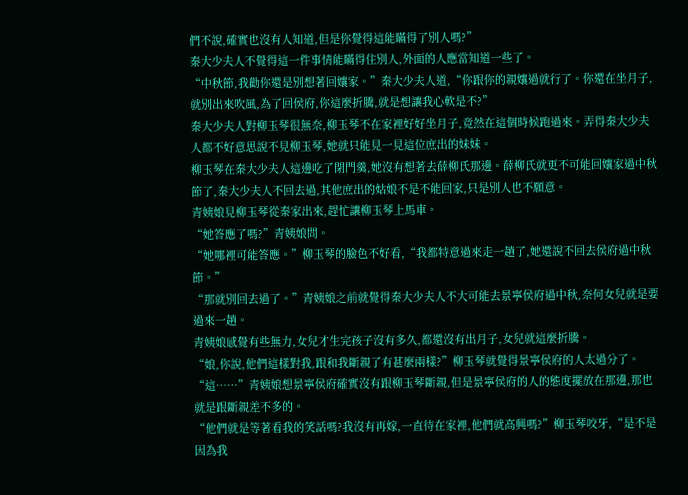們不說,確實也沒有人知道,但是你覺得這能瞞得了別人嗎?”
秦大少夫人不覺得這一件事情能瞞得住別人,外面的人應當知道一些了。
“中秋節,我勸你還是別想著回孃家。”秦大少夫人道,“你跟你的親孃過就行了。你還在坐月子,就別出來吹風,為了回侯府,你這麼折騰,就是想讓我心軟是不?”
秦大少夫人對柳玉琴很無奈,柳玉琴不在家裡好好坐月子,竟然在這個時候跑過來。弄得秦大少夫人都不好意思說不見柳玉琴,她就只能見一見這位庶出的妹妹。
柳玉琴在秦大少夫人這邊吃了閉門羹,她沒有想著去薛柳氏那邊。薛柳氏就更不可能回孃家過中秋節了,秦大少夫人不回去過,其他庶出的姑娘不是不能回家,只是別人也不願意。
青姨娘見柳玉琴從秦家出來,趕忙讓柳玉琴上馬車。
“她答應了嗎?”青姨娘問。
“她哪裡可能答應。”柳玉琴的臉色不好看,“我都特意過來走一趟了,她還說不回去侯府過中秋節。”
“那就別回去過了。”青姨娘之前就覺得秦大少夫人不大可能去景寧侯府過中秋,奈何女兒就是要過來一趟。
青姨娘感覺有些無力,女兒才生完孩子沒有多久,都還沒有出月子,女兒就這麼折騰。
“娘,你說,他們這樣對我,跟和我斷親了有甚麼兩樣?”柳玉琴就覺得景寧侯府的人太過分了。
“這……”青姨娘想景寧侯府確實沒有跟柳玉琴斷親,但是景寧侯府的人的態度擺放在那邊,那也就是跟斷親差不多的。
“他們就是等著看我的笑話嗎?我沒有再嫁,一直待在家裡,他們就高興嗎?”柳玉琴咬牙,“是不是因為我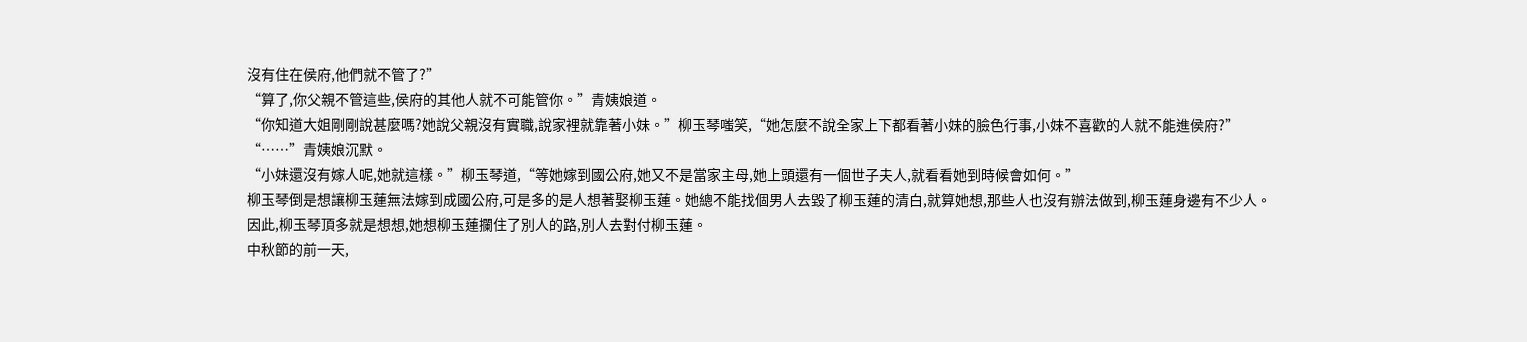沒有住在侯府,他們就不管了?”
“算了,你父親不管這些,侯府的其他人就不可能管你。”青姨娘道。
“你知道大姐剛剛說甚麼嗎?她說父親沒有實職,說家裡就靠著小妹。”柳玉琴嗤笑,“她怎麼不說全家上下都看著小妹的臉色行事,小妹不喜歡的人就不能進侯府?”
“……”青姨娘沉默。
“小妹還沒有嫁人呢,她就這樣。”柳玉琴道,“等她嫁到國公府,她又不是當家主母,她上頭還有一個世子夫人,就看看她到時候會如何。”
柳玉琴倒是想讓柳玉蓮無法嫁到成國公府,可是多的是人想著娶柳玉蓮。她總不能找個男人去毀了柳玉蓮的清白,就算她想,那些人也沒有辦法做到,柳玉蓮身邊有不少人。
因此,柳玉琴頂多就是想想,她想柳玉蓮攔住了別人的路,別人去對付柳玉蓮。
中秋節的前一天,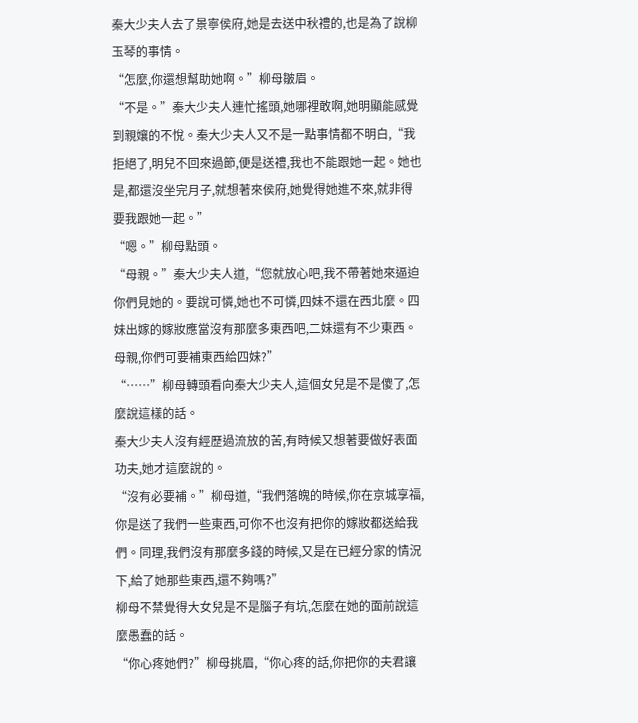秦大少夫人去了景寧侯府,她是去送中秋禮的,也是為了說柳玉琴的事情。
“怎麼,你還想幫助她啊。”柳母皺眉。
“不是。”秦大少夫人連忙搖頭,她哪裡敢啊,她明顯能感覺到親孃的不悅。秦大少夫人又不是一點事情都不明白,“我拒絕了,明兒不回來過節,便是送禮,我也不能跟她一起。她也是,都還沒坐完月子,就想著來侯府,她覺得她進不來,就非得要我跟她一起。”
“嗯。”柳母點頭。
“母親。”秦大少夫人道,“您就放心吧,我不帶著她來逼迫你們見她的。要說可憐,她也不可憐,四妹不還在西北麼。四妹出嫁的嫁妝應當沒有那麼多東西吧,二妹還有不少東西。母親,你們可要補東西給四妹?”
“……”柳母轉頭看向秦大少夫人,這個女兒是不是傻了,怎麼說這樣的話。
秦大少夫人沒有經歷過流放的苦,有時候又想著要做好表面功夫,她才這麼說的。
“沒有必要補。”柳母道,“我們落魄的時候,你在京城享福,你是送了我們一些東西,可你不也沒有把你的嫁妝都送給我們。同理,我們沒有那麼多錢的時候,又是在已經分家的情況下,給了她那些東西,還不夠嗎?”
柳母不禁覺得大女兒是不是腦子有坑,怎麼在她的面前說這麼愚蠢的話。
“你心疼她們?”柳母挑眉,“你心疼的話,你把你的夫君讓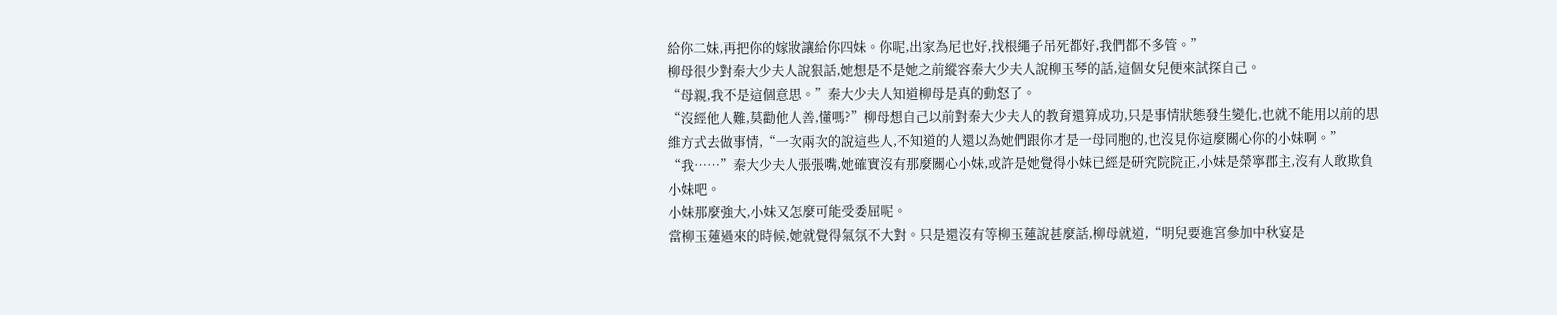給你二妹,再把你的嫁妝讓給你四妹。你呢,出家為尼也好,找根繩子吊死都好,我們都不多管。”
柳母很少對秦大少夫人說狠話,她想是不是她之前縱容秦大少夫人說柳玉琴的話,這個女兒便來試探自己。
“母親,我不是這個意思。”秦大少夫人知道柳母是真的動怒了。
“沒經他人難,莫勸他人善,懂嗎?”柳母想自己以前對秦大少夫人的教育還算成功,只是事情狀態發生變化,也就不能用以前的思維方式去做事情,“一次兩次的說這些人,不知道的人還以為她們跟你才是一母同胞的,也沒見你這麼關心你的小妹啊。”
“我……”秦大少夫人張張嘴,她確實沒有那麼關心小妹,或許是她覺得小妹已經是研究院院正,小妹是榮寧郡主,沒有人敢欺負小妹吧。
小妹那麼強大,小妹又怎麼可能受委屈呢。
當柳玉蓮過來的時候,她就覺得氣氛不大對。只是還沒有等柳玉蓮說甚麼話,柳母就道,“明兒要進宮參加中秋宴是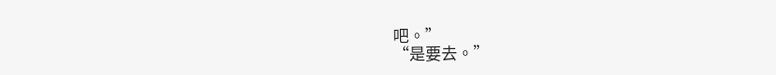吧。”
“是要去。”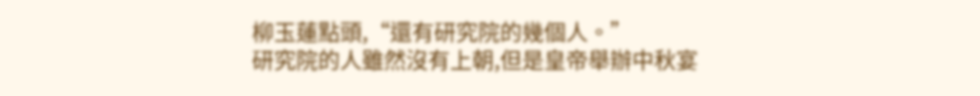柳玉蓮點頭,“還有研究院的幾個人。”
研究院的人雖然沒有上朝,但是皇帝舉辦中秋宴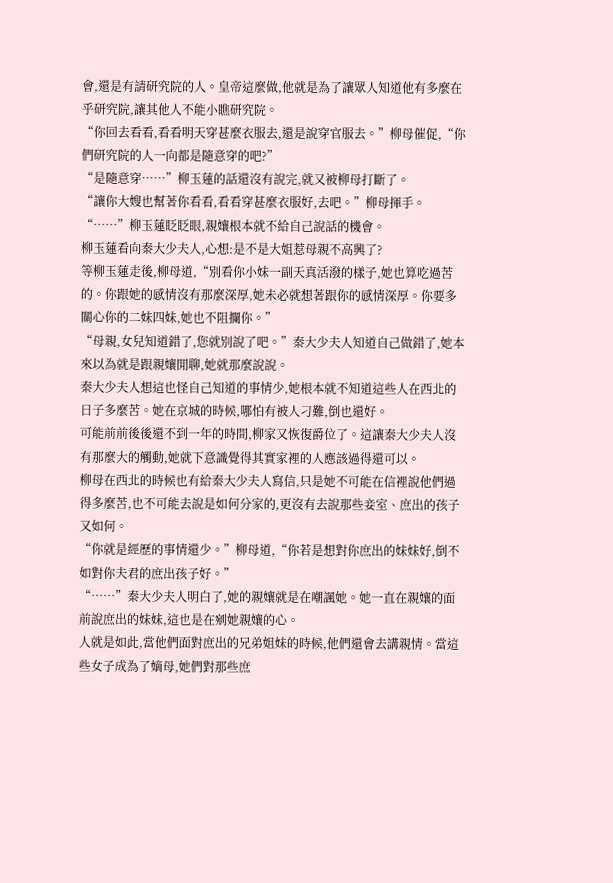會,還是有請研究院的人。皇帝這麼做,他就是為了讓眾人知道他有多麼在乎研究院,讓其他人不能小瞧研究院。
“你回去看看,看看明天穿甚麼衣服去,還是說穿官服去。”柳母催促,“你們研究院的人一向都是隨意穿的吧?”
“是隨意穿……”柳玉蓮的話還沒有說完,就又被柳母打斷了。
“讓你大嫂也幫著你看看,看看穿甚麼衣服好,去吧。”柳母揮手。
“……”柳玉蓮眨眨眼,親孃根本就不給自己說話的機會。
柳玉蓮看向秦大少夫人,心想:是不是大姐惹母親不高興了?
等柳玉蓮走後,柳母道,“別看你小妹一副天真活潑的樣子,她也算吃過苦的。你跟她的感情沒有那麼深厚,她未必就想著跟你的感情深厚。你要多關心你的二妹四妹,她也不阻攔你。”
“母親,女兒知道錯了,您就別說了吧。”秦大少夫人知道自己做錯了,她本來以為就是跟親孃閒聊,她就那麼說說。
秦大少夫人想這也怪自己知道的事情少,她根本就不知道這些人在西北的日子多麼苦。她在京城的時候,哪怕有被人刁難,倒也還好。
可能前前後後還不到一年的時間,柳家又恢復爵位了。這讓秦大少夫人沒有那麼大的觸動,她就下意識覺得其實家裡的人應該過得還可以。
柳母在西北的時候也有給秦大少夫人寫信,只是她不可能在信裡說他們過得多麼苦,也不可能去說是如何分家的,更沒有去說那些妾室、庶出的孩子又如何。
“你就是經歷的事情還少。”柳母道,“你若是想對你庶出的妹妹好,倒不如對你夫君的庶出孩子好。”
“……”秦大少夫人明白了,她的親孃就是在嘲諷她。她一直在親孃的面前說庶出的妹妹,這也是在剜她親孃的心。
人就是如此,當他們面對庶出的兄弟姐妹的時候,他們還會去講親情。當這些女子成為了嫡母,她們對那些庶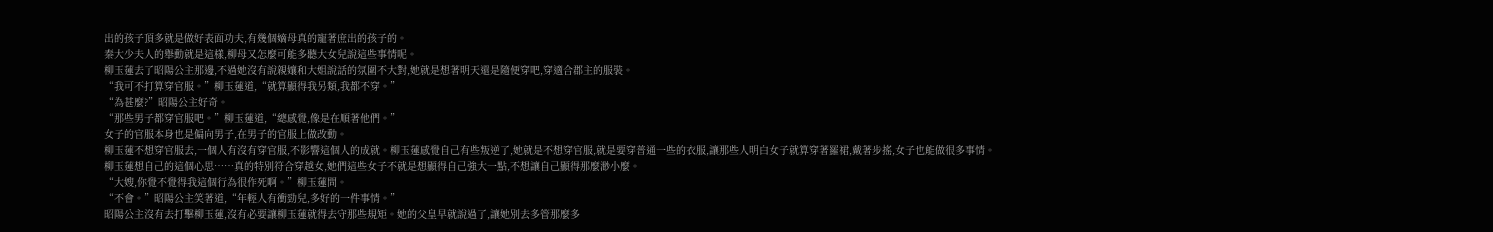出的孩子頂多就是做好表面功夫,有幾個嫡母真的寵著庶出的孩子的。
秦大少夫人的舉動就是這樣,柳母又怎麼可能多聽大女兒說這些事情呢。
柳玉蓮去了昭陽公主那邊,不過她沒有說親孃和大姐說話的氛圍不大對,她就是想著明天還是隨便穿吧,穿適合郡主的服裝。
“我可不打算穿官服。”柳玉蓮道,“就算顯得我另類,我都不穿。”
“為甚麼?”昭陽公主好奇。
“那些男子都穿官服吧。”柳玉蓮道,“總感覺,像是在順著他們。”
女子的官服本身也是偏向男子,在男子的官服上做改動。
柳玉蓮不想穿官服去,一個人有沒有穿官服,不影響這個人的成就。柳玉蓮感覺自己有些叛逆了,她就是不想穿官服,就是要穿普通一些的衣服,讓那些人明白女子就算穿著羅裙,戴著步搖,女子也能做很多事情。
柳玉蓮想自己的這個心思……真的特別符合穿越女,她們這些女子不就是想顯得自己強大一點,不想讓自己顯得那麼渺小麼。
“大嫂,你覺不覺得我這個行為很作死啊。”柳玉蓮問。
“不會。”昭陽公主笑著道,“年輕人有衝勁兒,多好的一件事情。”
昭陽公主沒有去打擊柳玉蓮,沒有必要讓柳玉蓮就得去守那些規矩。她的父皇早就說過了,讓她別去多管那麼多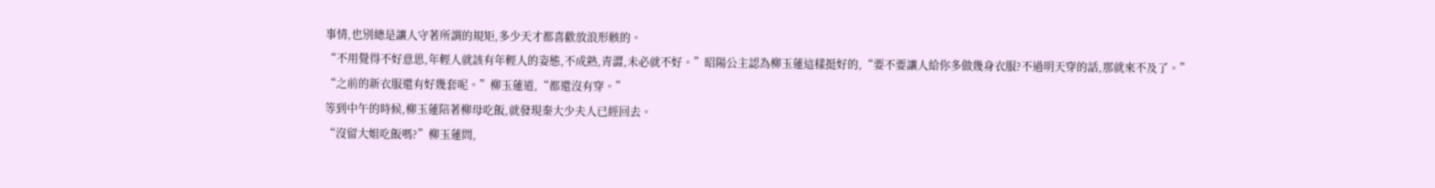事情,也別總是讓人守著所謂的規矩,多少天才都喜歡放浪形骸的。
“不用覺得不好意思,年輕人就該有年輕人的姿態,不成熟,青澀,未必就不好。”昭陽公主認為柳玉蓮這樣挺好的,“要不要讓人給你多做幾身衣服?不過明天穿的話,那就來不及了。”
“之前的新衣服還有好幾套呢。”柳玉蓮道,“都還沒有穿。”
等到中午的時候,柳玉蓮陪著柳母吃飯,就發現秦大少夫人已經回去。
“沒留大姐吃飯嗎?”柳玉蓮問,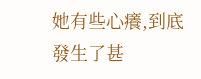她有些心癢,到底發生了甚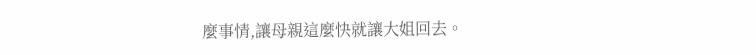麼事情,讓母親這麼快就讓大姐回去。